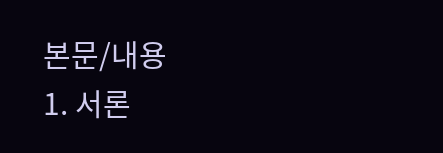본문/내용
1. 서론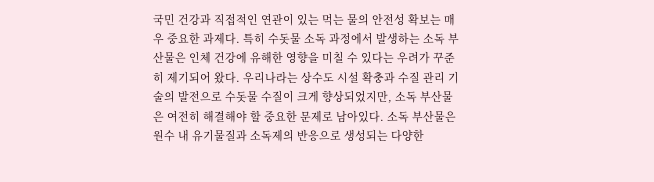국민 건강과 직접적인 연관이 있는 먹는 물의 안전성 확보는 매우 중요한 과제다. 특히 수돗물 소독 과정에서 발생하는 소독 부산물은 인체 건강에 유해한 영향을 미칠 수 있다는 우려가 꾸준히 제기되어 왔다. 우리나라는 상수도 시설 확충과 수질 관리 기술의 발전으로 수돗물 수질이 크게 향상되었지만, 소독 부산물은 여전히 해결해야 할 중요한 문제로 남아있다. 소독 부산물은 원수 내 유기물질과 소독제의 반응으로 생성되는 다양한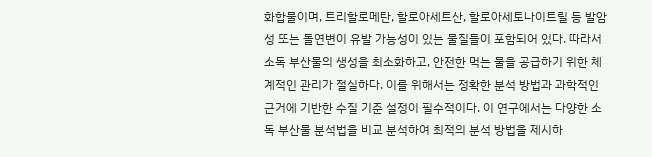화합물이며, 트리할로메탄, 할로아세트산, 할로아세토나이트릴 등 발암성 또는 돌연변이 유발 가능성이 있는 물질들이 포함되어 있다. 따라서 소독 부산물의 생성을 최소화하고, 안전한 먹는 물을 공급하기 위한 체계적인 관리가 절실하다. 이를 위해서는 정확한 분석 방법과 과학적인 근거에 기반한 수질 기준 설정이 필수적이다. 이 연구에서는 다양한 소독 부산물 분석법을 비교 분석하여 최적의 분석 방법을 제시하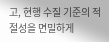고, 현행 수질 기준의 적절성을 면밀하게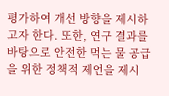평가하여 개선 방향을 제시하고자 한다. 또한, 연구 결과를 바탕으로 안전한 먹는 물 공급을 위한 정책적 제언을 제시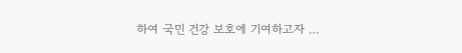하여 국민 건강 보호에 기여하고자 …